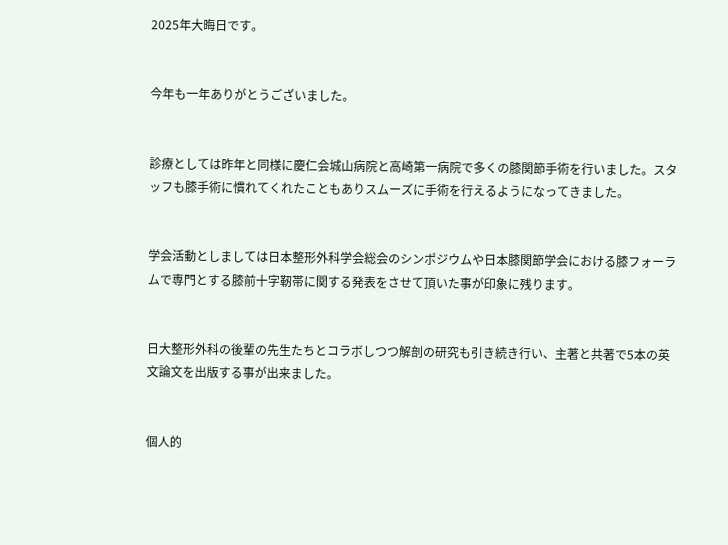2025年大晦日です。


今年も一年ありがとうございました。


診療としては昨年と同様に慶仁会城山病院と高崎第一病院で多くの膝関節手術を行いました。スタッフも膝手術に慣れてくれたこともありスムーズに手術を行えるようになってきました。


学会活動としましては日本整形外科学会総会のシンポジウムや日本膝関節学会における膝フォーラムで専門とする膝前十字靭帯に関する発表をさせて頂いた事が印象に残ります。


日大整形外科の後輩の先生たちとコラボしつつ解剖の研究も引き続き行い、主著と共著で5本の英文論文を出版する事が出来ました。


個人的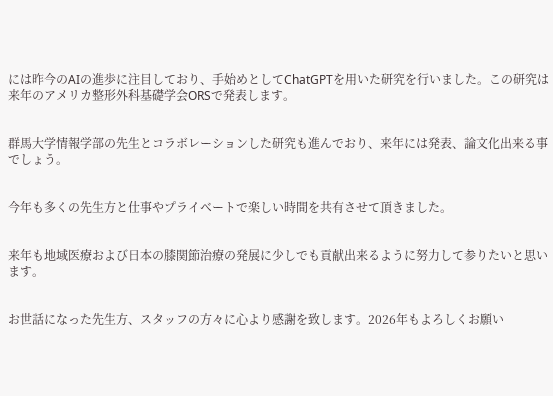には昨今のAIの進歩に注目しており、手始めとしてChatGPTを用いた研究を行いました。この研究は来年のアメリカ整形外科基礎学会ORSで発表します。


群馬大学情報学部の先生とコラボレーションした研究も進んでおり、来年には発表、論文化出来る事でしょう。


今年も多くの先生方と仕事やプライベートで楽しい時間を共有させて頂きました。


来年も地域医療および日本の膝関節治療の発展に少しでも貢献出来るように努力して参りたいと思います。


お世話になった先生方、スタッフの方々に心より感謝を致します。2026年もよろしくお願い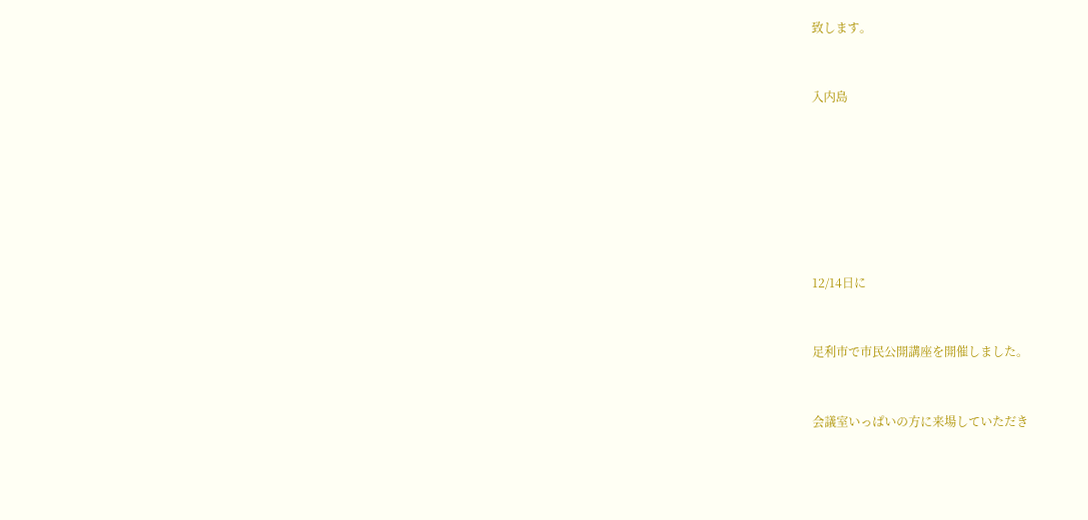致します。


入内島







12/14日に


足利市で市民公開講座を開催しました。


会議室いっぱいの方に来場していただき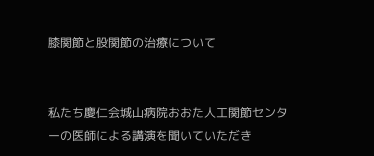膝関節と股関節の治療について


私たち慶仁会城山病院おおた人工関節センターの医師による講演を聞いていただき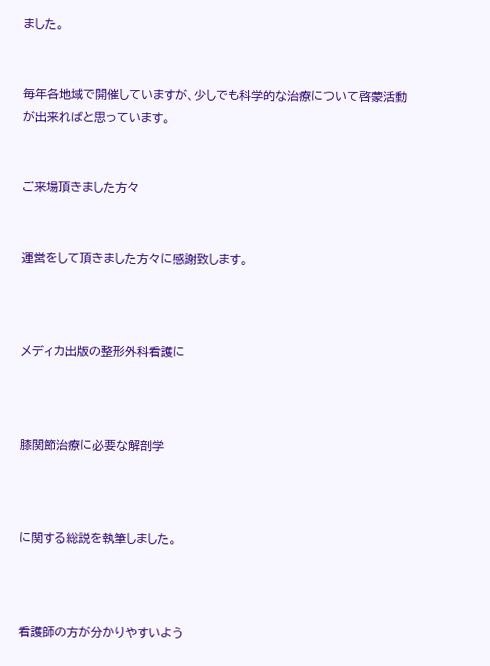ました。


毎年各地域で開催していますが、少しでも科学的な治療について啓蒙活動が出来ればと思っています。


ご来場頂きました方々


運営をして頂きました方々に感謝致します。



メディカ出版の整形外科看護に



膝関節治療に必要な解剖学



に関する総説を執筆しました。



看護師の方が分かりやすいよう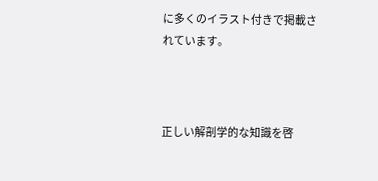に多くのイラスト付きで掲載されています。



正しい解剖学的な知識を啓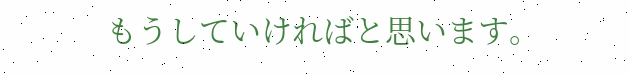もうしていければと思います。